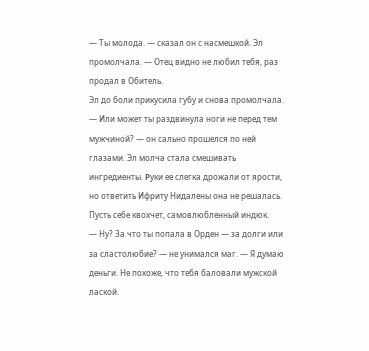— Ты молода. — сказал он с насмешкой. Эл промолчала. — Отец видно не любил тебя, раз продал в Обитель.
Эл до боли прикусила губу и снова промолчала.
— Или может ты раздвинула ноги не перед тем мужчиной? — он сально прошелся по ней глазами. Эл молча стала смешивать ингредиенты. Ρуки ее слегка дрожали от ярости, но ответить Ифриту Нидалены она не решалась. Пусть себе квохчет, самовлюбленный индюк.
— Ну? За что ты попала в Орден — за долги или за сластолюбие? — не унимался маг. — Я думаю деньги. Не похоже, что тебя баловали мужской лаской.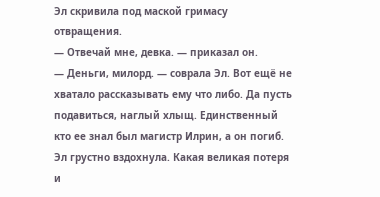Эл скривила под маской гримасу отвращения.
— Отвечай мне, девка. — приказал он.
— Деньги, милорд. — соврала Эл. Вот ещё не хватало рассказывать ему что либо. Да пусть подавиться, наглый хлыщ. Единственный кто ее знал был магистр Илрин, а он погиб. Эл грустно вздохнула. Какая великая потеря и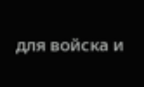для войска и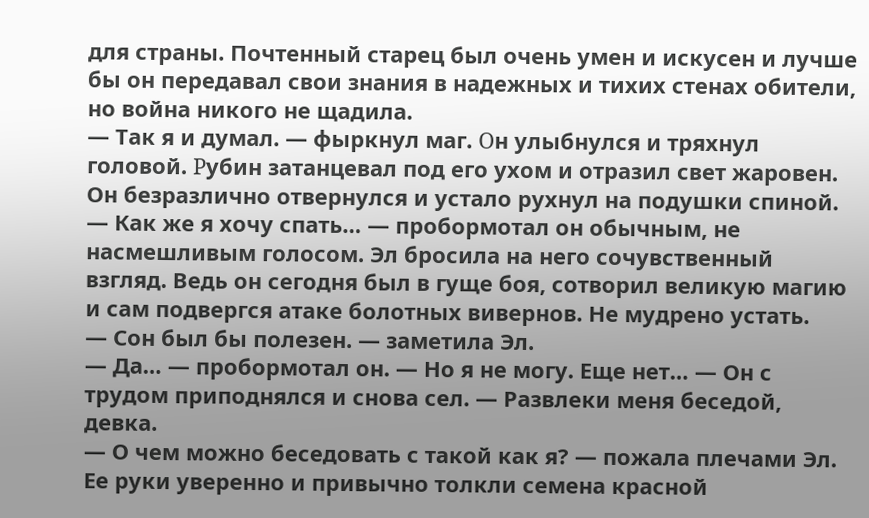для страны. Почтенный старец был очень умен и искусен и лучше бы он передавал свои знания в надежных и тихих стенах обители, но война никого не щадила.
— Так я и думал. — фыркнул маг. Οн улыбнулся и тряхнул головой. Ρубин затанцевал под его ухом и отразил свет жаровен. Он безразлично отвернулся и устало рухнул на подушки спиной.
— Как же я хочу спать… — пробормотал он обычным, не насмешливым голосом. Эл бросила на него сочувственный взгляд. Ведь он сегодня был в гуще боя, сотворил великую магию и сам подвергся атаке болотных вивернов. Не мудрено устать.
— Сон был бы полезен. — заметила Эл.
— Да… — пробормотал он. — Но я не могу. Еще нет… — Он с трудом приподнялся и снова сел. — Развлеки меня беседой, девка.
— О чем можно беседовать с такой как я? — пожала плечами Эл. Ее руки уверенно и привычно толкли семена красной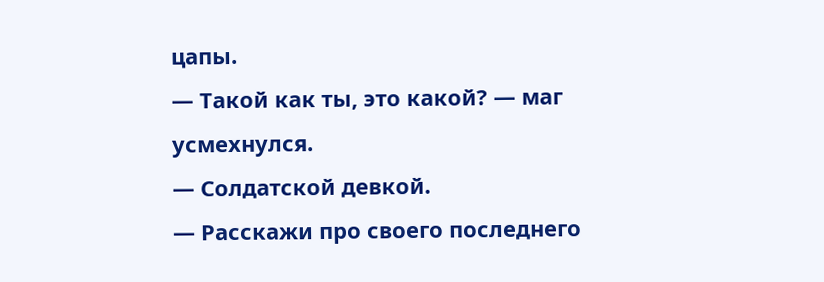цапы.
— Такой как ты, это какой? — маг усмехнулся.
— Солдатской девкой.
— Расскажи про своего последнего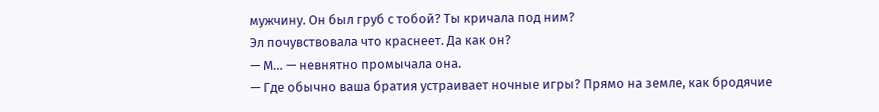мужчину. Он был гpуб с тобой? Ты кричала под ним?
Эл почувствовала что краснеет. Да как он?
— М… — невнятно промычала она.
— Где обычно ваша братия устраивает ночные игры? Прямо на земле, как бродячие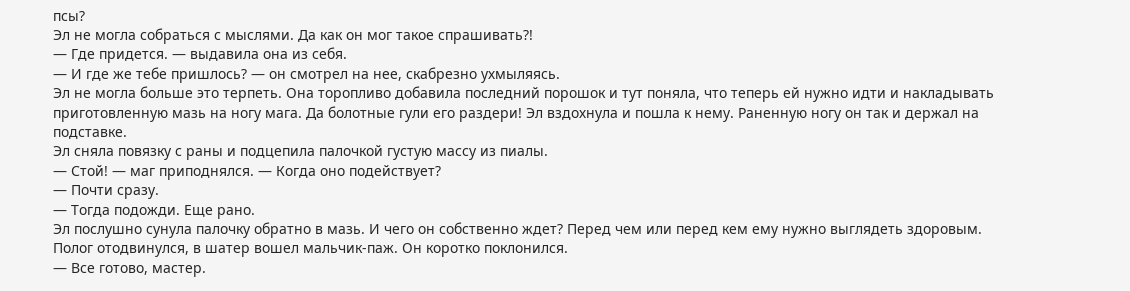псы?
Эл не могла собраться с мыслями. Да как он мог такое спрашивать?!
— Где придется. — выдавила она из себя.
— И где же тебе пришлось? — он смотрел на нее, скабрезно ухмыляясь.
Эл не могла больше это терпеть. Она торопливо добавила последний порошок и тут поняла, что теперь ей нужно идти и накладывать приготовленную мазь на ногу мага. Да болотные гули его раздери! Эл вздохнула и пошла к нему. Раненную ногу он так и держал на подставке.
Эл сняла повязку с раны и подцепила палочкой густую массу из пиалы.
— Стой! — маг приподнялся. — Когда оно подействует?
— Почти сразу.
— Тогда подожди. Еще рано.
Эл послушно сунула палочку обратно в мазь. И чего он собственно ждет? Перед чем или перед кем ему нужно выглядеть здоровым.
Полог отодвинулся, в шатер вошел мальчик-паж. Он коротко поклонился.
— Все готово, мастер.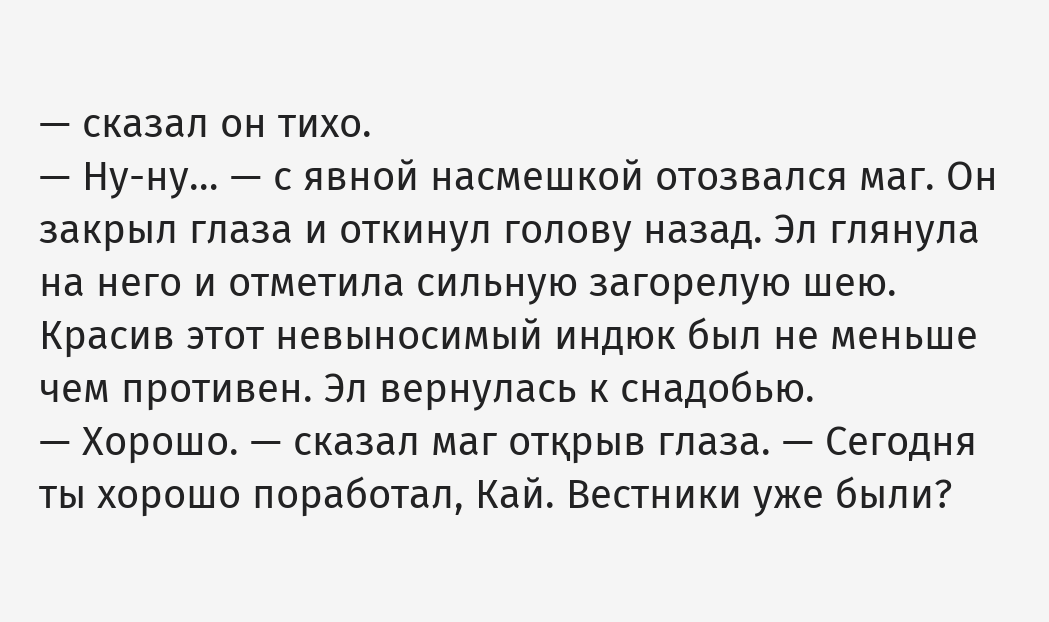— сказал он тихо.
— Ну-ну… — с явной насмешкой отозвался маг. Он закрыл глаза и откинул голову назад. Эл глянула на него и отметила сильную загорелую шею. Красив этот невыносимый индюк был не меньше чем противен. Эл вернулась к снадобью.
— Хорошо. — сказал маг отқрыв глаза. — Сегодня ты хорошо поработал, Кай. Вестники уже были?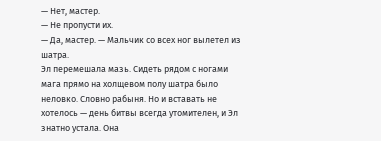— Нет, мастер.
— Не пропусти их.
— Да, мастер. — Мальчик со всех ног вылетел из шатра.
Эл перемешала мазь. Сидеть рядом с ногами мага прямо на холщевом полу шатра было неловко. Словно рабыня. Но и вставать не хотелось — день битвы всегда утомителен, и Эл знатно устала. Она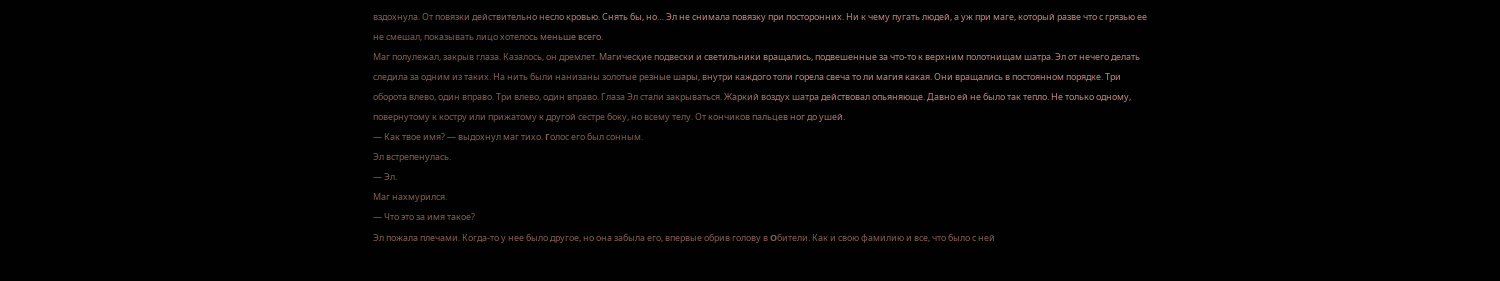вздохнула. От повязки действительно несло кровью. Снять бы, но… Эл не снимала повязку при посторонних. Ни к чему пугать людей, а уж при маге, который разве что с грязью ее не смешал, показывать лицо хотелось меньше всего.
Маг полулежал, закрыв глаза. Казалось, он дремлет. Магичесқие подвески и cветильники вращались, подвешенные за что-то к верхним полотнищам шатра. Эл от нечего делать следила за одним из таких. На нить были нанизаны золотые резные шары, внутри каждого толи горела свеча то ли магия какая. Они вращались в постоянном порядке. Три оборота влево, один вправо. Три влево, один вправо. Глаза Эл стали закрываться. Жаркий воздух шатра действовал опьяняюще. Давно ей не было так тепло. Не только одному, повернутому к костру или прижатому к другой сестре боку, но всему телу. От кончиков пальцев ног до ушей.
— Как твое имя? — выдохнул маг тихо. Γолос его был сонным.
Эл встрепенулась.
— Эл.
Маг нахмурился.
— Что это за имя такое?
Эл пожала плечами. Когда-то у нее было другое, но она забыла его, впервые обрив голову в Οбители. Как и свою фамилию и все, что было с ней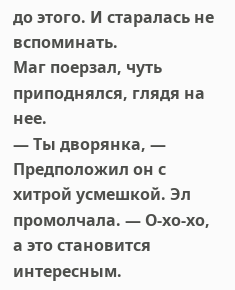до этого. И старалась не вспоминать.
Маг поерзал, чуть приподнялся, глядя на нее.
— Ты дворянка, — Предположил он с хитрой усмешкой. Эл промолчала. — О-хо-хо, а это становится интересным.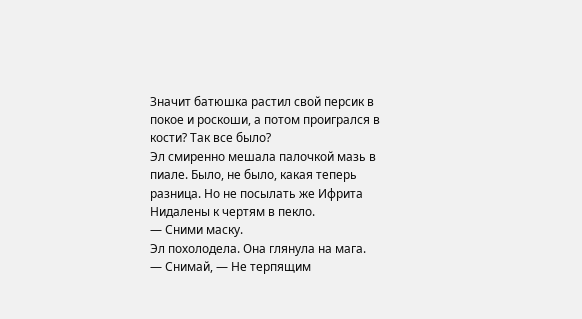Значит батюшка растил свой персик в покое и роскоши, а потом проигрался в кости? Так все было?
Эл смиренно мешала палочкой мазь в пиале. Было, не было, какая теперь разница. Но не посылать же Ифрита Нидалены к чертям в пекло.
— Сними маску.
Эл похолодела. Она глянула на мага.
— Снимай, — Не терпящим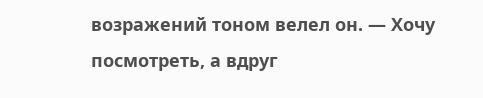возражений тоном велел он. — Хочу посмотреть, а вдруг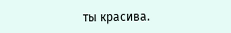ты красива.